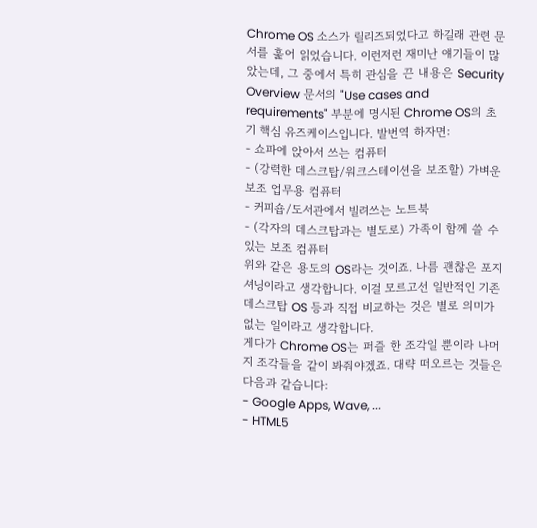Chrome OS 소스가 릴리즈되었다고 하길래 관련 문서를 훑어 읽었습니다. 이런저런 재미난 얘기들이 많았는데, 그 중에서 특히 관심을 끈 내용은 Security Overview 문서의 "Use cases and requirements" 부분에 명시된 Chrome OS의 초기 핵심 유즈케이스입니다. 발번역 하자면:
- 쇼파에 앉아서 쓰는 컴퓨터
- (강력한 데스크탑/워크스테이션을 보조할) 가벼운 보조 업무용 컴퓨터
- 커피숍/도서관에서 빌려쓰는 노트북
- (각자의 데스크탑과는 별도로) 가족이 함께 쓸 수 있는 보조 컴퓨터
위와 같은 용도의 OS라는 것이죠. 나름 괜찮은 포지셔닝이라고 생각합니다. 이걸 모르고선 일반적인 기존 데스크탑 OS 등과 직접 비교하는 것은 별로 의미가 없는 일이라고 생각합니다.
게다가 Chrome OS는 퍼즐 한 조각일 뿐이라 나머지 조각들을 같이 봐줘야겠죠. 대략 떠오르는 것들은 다음과 같습니다:
- Google Apps, Wave, ...
- HTML5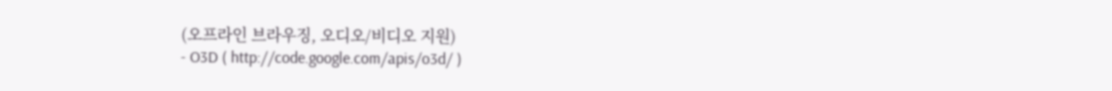(오프라인 브라우징, 오디오/비디오 지원)
- O3D ( http://code.google.com/apis/o3d/ )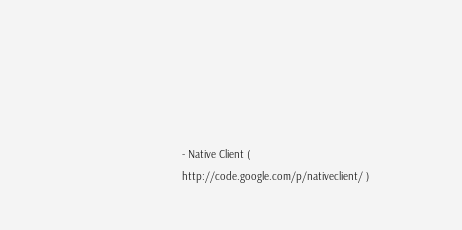- Native Client ( http://code.google.com/p/nativeclient/ )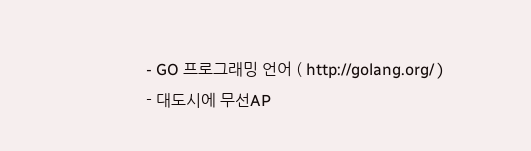- GO 프로그래밍 언어 ( http://golang.org/ )
- 대도시에 무선AP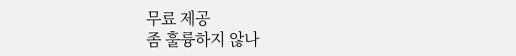무료 제공
좀 훌륭하지 않나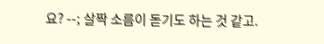요? --; 살짝 소름이 돋기도 하는 것 같고.